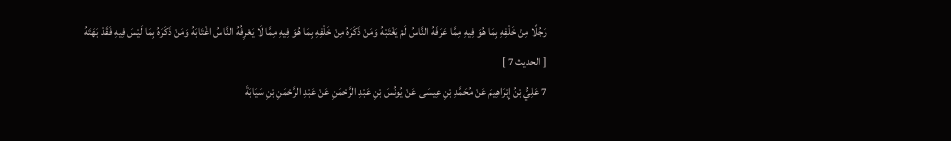رَجُلًا مِنْ خَلْفِهِ بِمَا هُوَ فِيهِ مِمَّا عَرَفَهُ النَّاسُ لَمْ يَغْتَبْهُ وَمَنْ ذَكَرَهُ مِنْ خَلْفِهِ بِمَا هُوَ فِيهِ مِمَّا لَا يَعْرِفُهُ النَّاسُ اغْتَابَهُ وَمَنْ ذَكَرَهُ بِمَا لَيْسَ فِيهِ فَقَدْ بَهَتَهُ
[ الحديث 7 ]
7 عَلِيُّ بْنُ إِبْرَاهِيمَ عَنْ مُحَمَّدِ بْنِ عِيسَى عَنْ يُونُسَ بْنِ عَبْدِ الرَّحْمَنِ عَنْ عَبْدِ الرَّحْمَنِ بْنِ سَيَابَةَ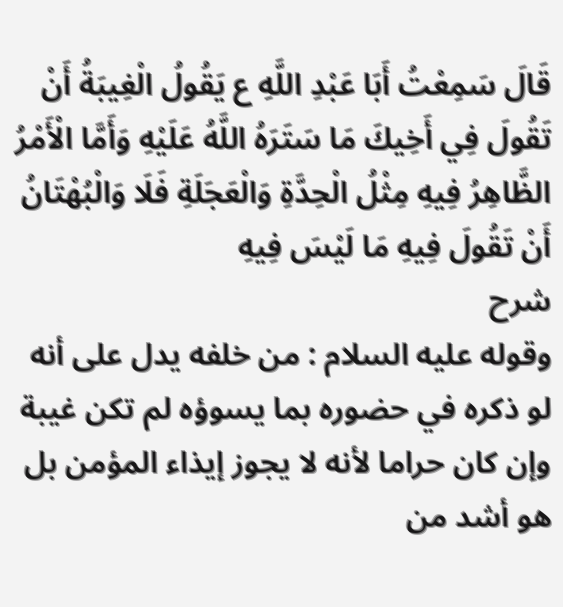قَالَ سَمِعْتُ أَبَا عَبْدِ اللَّهِ ع يَقُولُ الْغِيبَةُ أَنْ تَقُولَ فِي أَخِيكَ مَا سَتَرَهُ اللَّهُ عَلَيْهِ وَأَمَّا الْأَمْرُ الظَّاهِرُ فِيهِ مِثْلُ الْحِدَّةِ وَالْعَجَلَةِ فَلَا وَالْبُهْتَانُ أَنْ تَقُولَ فِيهِ مَا لَيْسَ فِيهِ
شرح
وقوله عليه السلام : من خلفه يدل على أنه لو ذكره في حضوره بما يسوؤه لم تكن غيبة وإن كان حراما لأنه لا يجوز إيذاء المؤمن بل هو أشد من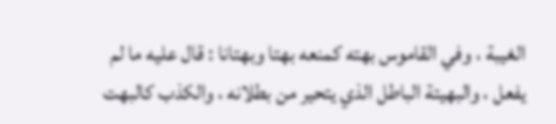الغيبة ، وفي القاموس بهته كمنعه بهتا وبهتانا : قال عليه ما لم يفعل ، والبهيتة الباطل الذي يتحير من بطلانه ، والكذب كالبهت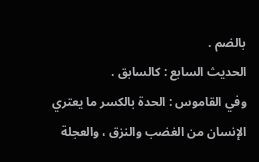بالضم .
الحديث السابع : كالسابق .
وفي القاموس : الحدة بالكسر ما يعتري الإنسان من الغضب والنزق ، والعجلة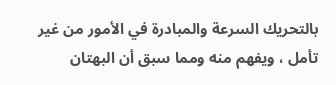بالتحريك السرعة والمبادرة في الأمور من غير تأمل ، ويفهم منه ومما سبق أن البهتان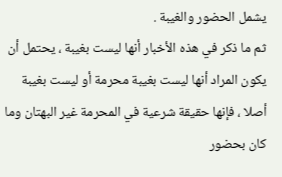يشمل الحضور والغيبة .
ثم ما ذكر في هذه الأخبار أنها ليست بغيبة ، يحتمل أن يكون المراد أنها ليست بغيبة محرمة أو ليست بغيبة أصلا ، فإنها حقيقة شرعية في المحرمة غير البهتان وما كان بحضور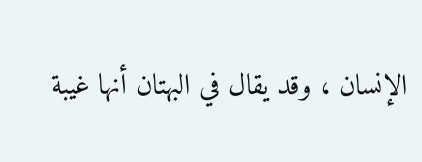الإنسان ، وقد يقال في البهتان أنها غيبة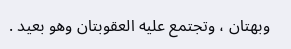وبهتان ، وتجتمع عليه العقوبتان وهو بعيد .